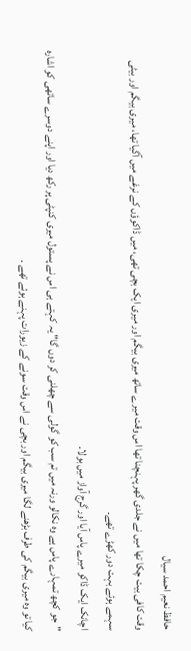حافظ نعیم احمد سیال
وقت کافی بیت چکا تھا میں نے جلدی گھر پہنچنا تھا اس وقت میرے ساتھ میری بیگم اور میری ایک بچی تھی، میں ڈاکوؤں کے نرغے میں آگیا تھا، میری بیگم اور بیٹی سہمے ہوئے بہت دور کھڑے تھے۔
اچانک ایک ڈاکو میرے پاس آیا اور گرج آواز میں بولا۔
"جو کچھ تمہارے پاس ہے وہ نکالو ورنہ میں تم سب کو گولی سے چھلنی کر دوں گا" یہ کہتے ہی اس نے پستول میری کنپٹی پر رکھ دیا اور اپنے دوسرے ساتھی کو اشارہ کیا تو وہ میری بیگم کی طرف بڑھنے لگا میری بیگم اور بچی نے اس وقت سونے کے زیورات پہنے ہوئے تھے ۔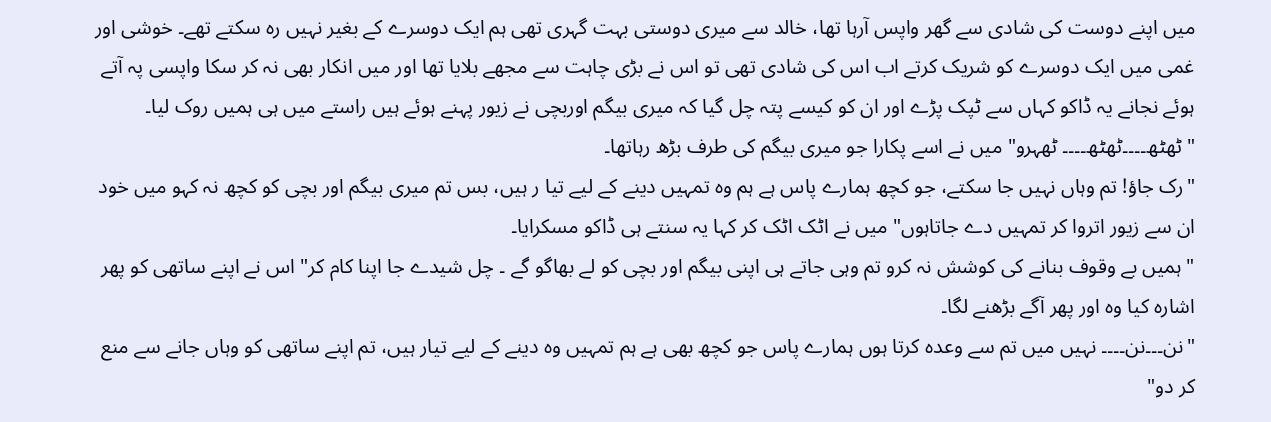میں اپنے دوست کی شادی سے گھر واپس آرہا تھا، خالد سے میری دوستی بہت گہری تھی ہم ایک دوسرے کے بغیر نہیں رہ سکتے تھے۔ خوشی اور غمی میں ایک دوسرے کو شریک کرتے اب اس کی شادی تھی تو اس نے بڑی چاہت سے مجھے بلایا تھا اور میں انکار بھی نہ کر سکا واپسی پہ آتے ہوئے نجانے یہ ڈاکو کہاں سے ٹپک پڑے اور ان کو کیسے پتہ چل گیا کہ میری بیگم اوربچی نے زیور پہنے ہوئے ہیں راستے میں ہی ہمیں روک لیا۔
"ٹھٹھ۔۔۔۔ٹھٹھ۔۔۔۔ ٹھہرو" میں نے اسے پکارا جو میری بیگم کی طرف بڑھ رہاتھا۔
"رک جاؤ! تم وہاں نہیں جا سکتے، جو کچھ ہمارے پاس ہے ہم وہ تمہیں دینے کے لیے تیا ر ہیں، بس تم میری بیگم اور بچی کو کچھ نہ کہو میں خود ان سے زیور اتروا کر تمہیں دے جاتاہوں" میں نے اٹک اٹک کر کہا یہ سنتے ہی ڈاکو مسکرایا۔
"ہمیں بے وقوف بنانے کی کوشش نہ کرو تم وہی جاتے ہی اپنی بیگم اور بچی کو لے بھاگو گے ۔ چل شیدے جا اپنا کام کر" اس نے اپنے ساتھی کو پھر اشارہ کیا وہ اور پھر آگے بڑھنے لگا۔
"نن۔۔۔نن۔۔۔۔ نہیں میں تم سے وعدہ کرتا ہوں ہمارے پاس جو کچھ بھی ہے ہم تمہیں وہ دینے کے لیے تیار ہیں، تم اپنے ساتھی کو وہاں جانے سے منع کر دو"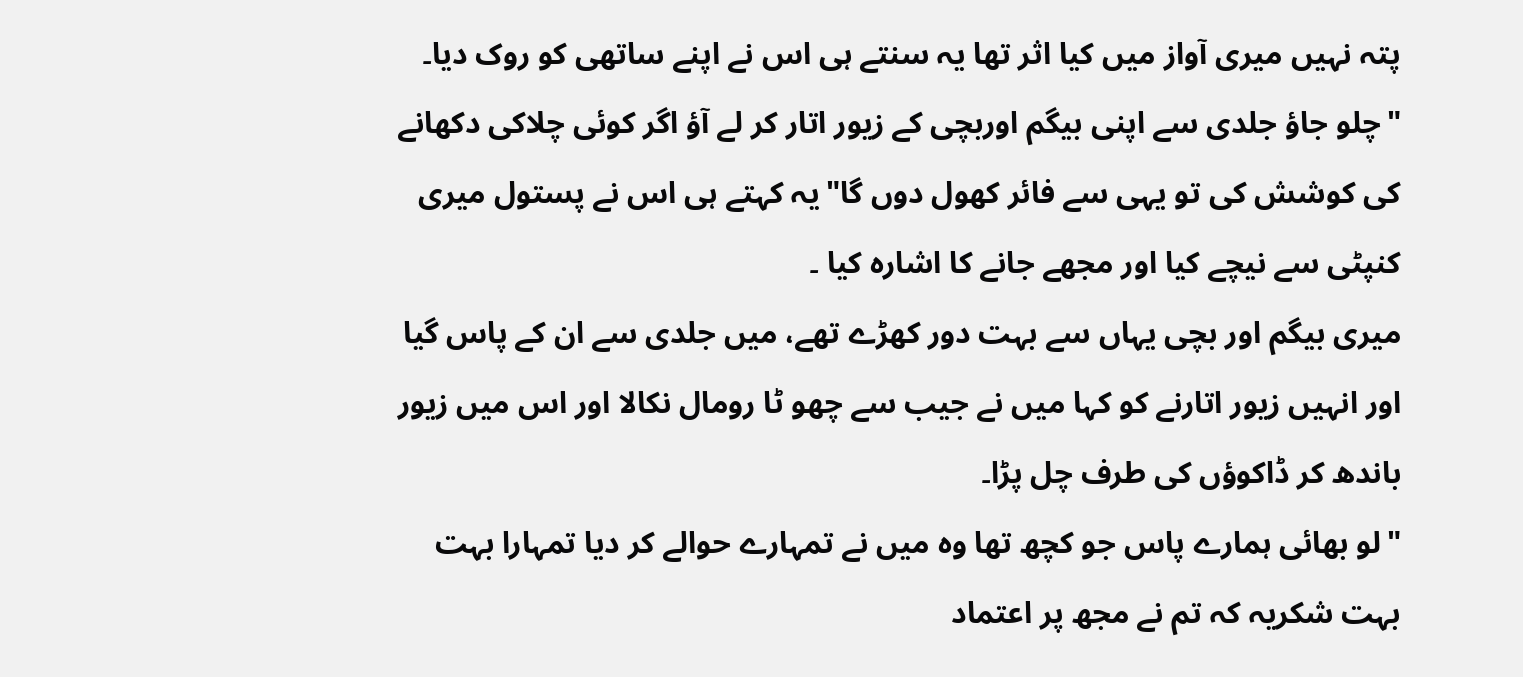پتہ نہیں میری آواز میں کیا اثر تھا یہ سنتے ہی اس نے اپنے ساتھی کو روک دیا۔
"چلو جاؤ جلدی سے اپنی بیگم اوربچی کے زیور اتار کر لے آؤ اگر کوئی چلاکی دکھانے کی کوشش کی تو یہی سے فائر کھول دوں گا"یہ کہتے ہی اس نے پستول میری کنپٹی سے نیچے کیا اور مجھے جانے کا اشارہ کیا ۔
میری بیگم اور بچی یہاں سے بہت دور کھڑے تھے، میں جلدی سے ان کے پاس گیا اور انہیں زیور اتارنے کو کہا میں نے جیب سے چھو ٹا رومال نکالا اور اس میں زیور باندھ کر ڈاکوؤں کی طرف چل پڑا۔
"لو بھائی ہمارے پاس جو کچھ تھا وہ میں نے تمہارے حوالے کر دیا تمہارا بہت بہت شکریہ کہ تم نے مجھ پر اعتماد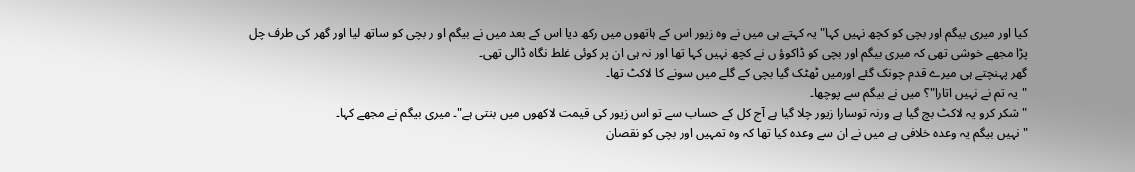کیا اور میری بیگم اور بچی کو کچھ نہیں کہا" یہ کہتے ہی میں نے وہ زیور اس کے ہاتھوں میں رکھ دیا اس کے بعد میں نے بیگم او ر بچی کو ساتھ لیا اور گھر کی طرف چل پڑا مجھے خوشی تھی کہ میری بیگم اور بچی کو ڈاکوؤ ں نے کچھ نہیں کہا تھا اور نہ ہی ان پر کوئی غلط نگاہ ڈالی تھی۔
گھر پہنچتے ہی میرے قدم چونک گئے اورمیں ٹھٹک گیا بچی کے گلے میں سونے کا لاکٹ تھا۔
"یہ تم نے نہیں اتارا"؟ میں نے بیگم سے پوچھا۔
"شکر کرو یہ لاکٹ بچ گیا ہے ورنہ توسارا زیور چلا گیا ہے آج کل کے حساب سے تو اس زیور کی قیمت لاکھوں میں بنتی ہے"۔ میری بیگم نے مجھے کہا۔
"نہیں بیگم یہ وعدہ خلافی ہے میں نے ان سے وعدہ کیا تھا کہ وہ تمہیں اور بچی کو نقصان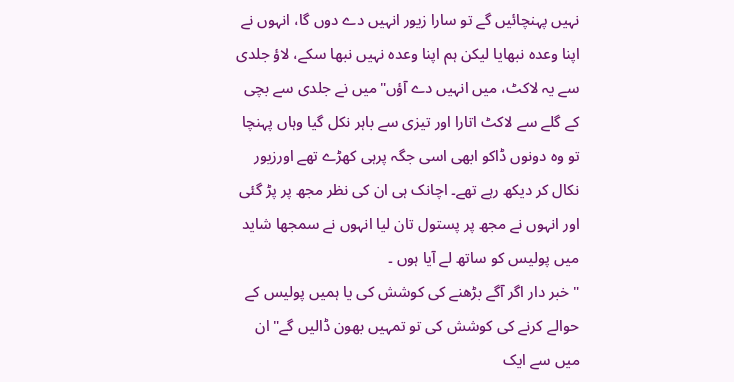نہیں پہنچائیں گے تو سارا زیور انہیں دے دوں گا، انہوں نے اپنا وعدہ نبھایا لیکن ہم اپنا وعدہ نہیں نبھا سکے، لاؤ جلدی سے یہ لاکٹ، میں انہیں دے آؤں"میں نے جلدی سے بچی کے گلے سے لاکٹ اتارا اور تیزی سے باہر نکل گیا وہاں پہنچا تو وہ دونوں ڈاکو ابھی اسی جگہ پرہی کھڑے تھے اورزیور نکال کر دیکھ رہے تھے۔ اچانک ہی ان کی نظر مجھ پر پڑ گئی اور انہوں نے مجھ پر پستول تان لیا انہوں نے سمجھا شاید میں پولیس کو ساتھ لے آیا ہوں ۔
"خبر دار اگر آگے بڑھنے کی کوشش کی یا ہمیں پولیس کے حوالے کرنے کی کوشش کی تو تمہیں بھون ڈالیں گے" ان میں سے ایک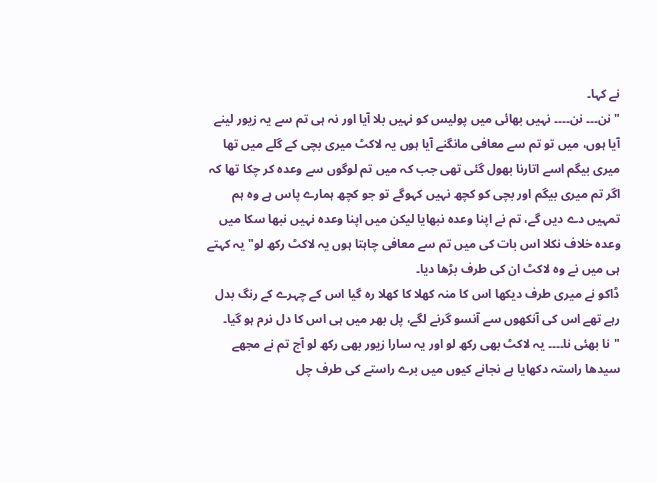نے کہا۔
"نن۔۔۔ نن۔۔۔۔ نہیں بھائی میں پولیس کو نہیں بلا آیا اور نہ ہی تم سے یہ زیور لینے آیا ہوں، میں تو تم سے معافی مانگنے آیا ہوں یہ لاکٹ میری بچی کے گلے میں تھا میری بیگم اسے اتارنا بھول گئی تھی جب کہ میں تم لوگوں سے وعدہ کر چکا تھا کہ اگر تم میری بیگم اور بچی کو کچھ نہیں کہوگے تو جو کچھ ہمارے پاس ہے وہ ہم تمہیں دے دیں گے، تم نے اپنا وعدہ نبھایا لیکن میں اپنا وعدہ نہیں نبھا سکا میں وعدہ خلاف نکلا اس بات کی میں تم سے معافی چاہتا ہوں یہ لاکٹ رکھ لو" یہ کہتے ہی میں نے وہ لاکٹ ان کی طرف بڑھا دیا۔
ڈاکو نے میری طرف دیکھا اس کا منہ کھلا کا کھلا رہ گیا اس کے چہرے کے رنگ بدل رہے تھے اس کی آنکھوں سے آنسو گرنے لگے، پل بھر میں ہی اس کا دل نرم ہو گیا۔
"نا بھئی نا۔۔۔۔ یہ لاکٹ بھی رکھ لو اور یہ سارا زیور بھی رکھ لو آج تم نے مجھے سیدھا راستہ دکھایا ہے نجانے کیوں میں برے راستے کی طرف چل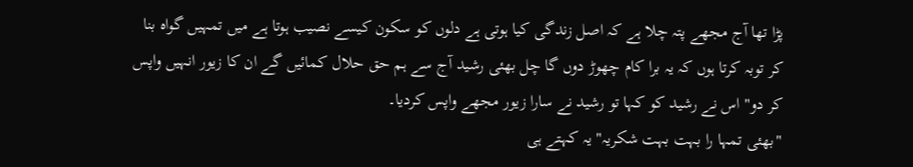پڑا تھا آج مجھے پتہ چلا ہے کہ اصل زندگی کیا ہوتی ہے دلوں کو سکون کیسے نصیب ہوتا ہے میں تمہیں گواہ بنا کر توبہ کرتا ہوں کہ یہ برا کام چھوڑ دوں گا چل بھئی رشید آج سے ہم حق حلال کمائیں گے ان کا زیور انہیں واپس کر دو" اس نے رشید کو کہا تو رشید نے سارا زیور مجھے واپس کردیا۔
"بھئی تمہا را بہت بہت شکریہ" یہ کہتے ہی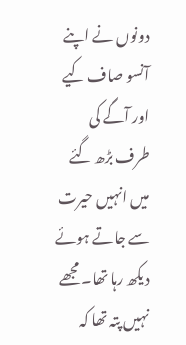دونوں نے اپنے آنسو صاف کیے اور آگے کی طرف بڑھ گئے میں انہیں حیرت سے جاتے ہوئے دیکھ رہا تھا۔ مجھے نہیں پتہ تھا کہ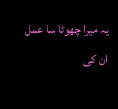یہ میرا چھوٹا سا عمل ان کی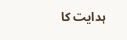ہدایت کا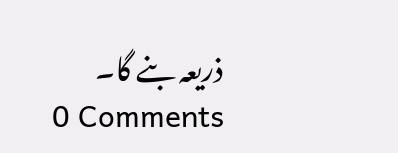ذریعہ بنے گا۔
0 Comments